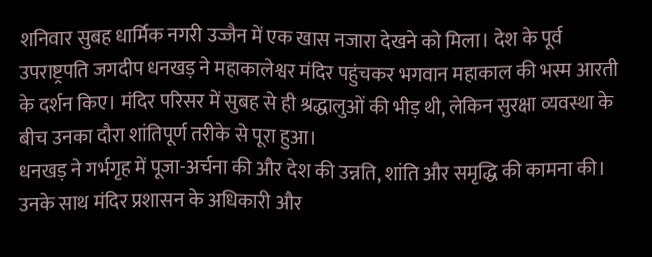शनिवार सुबह धार्मिक नगरी उज्जैन में एक खास नजारा देखने को मिला। देश के पूर्व उपराष्ट्रपति जगदीप धनखड़ ने महाकालेश्वर मंदिर पहुंचकर भगवान महाकाल की भस्म आरती के दर्शन किए। मंदिर परिसर में सुबह से ही श्रद्धालुओं की भीड़ थी, लेकिन सुरक्षा व्यवस्था के बीच उनका दौरा शांतिपूर्ण तरीके से पूरा हुआ।
धनखड़ ने गर्भगृह में पूजा-अर्चना की और देश की उन्नति, शांति और समृद्धि की कामना की। उनके साथ मंदिर प्रशासन के अधिकारी और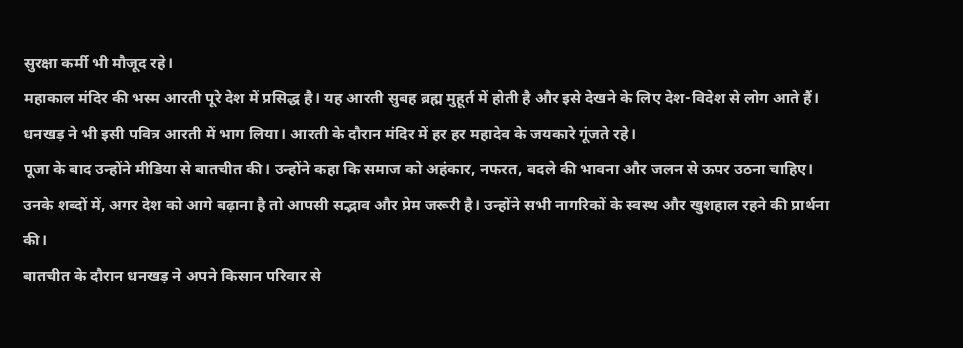सुरक्षा कर्मी भी मौजूद रहे।
महाकाल मंदिर की भस्म आरती पूरे देश में प्रसिद्ध है। यह आरती सुबह ब्रह्म मुहूर्त में होती है और इसे देखने के लिए देश-विदेश से लोग आते हैं। धनखड़ ने भी इसी पवित्र आरती में भाग लिया। आरती के दौरान मंदिर में हर हर महादेव के जयकारे गूंजते रहे।
पूजा के बाद उन्होंने मीडिया से बातचीत की। उन्होंने कहा कि समाज को अहंकार, नफरत, बदले की भावना और जलन से ऊपर उठना चाहिए। उनके शब्दों में, अगर देश को आगे बढ़ाना है तो आपसी सद्भाव और प्रेम जरूरी है। उन्होंने सभी नागरिकों के स्वस्थ और खुशहाल रहने की प्रार्थना की।
बातचीत के दौरान धनखड़ ने अपने किसान परिवार से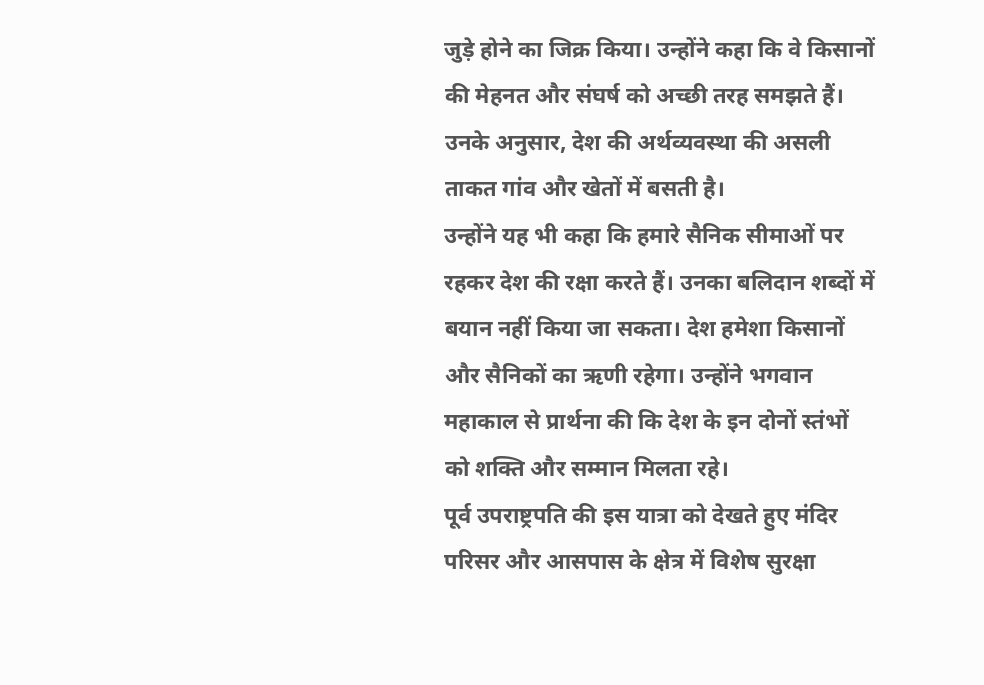जुड़े होने का जिक्र किया। उन्होंने कहा कि वे किसानों की मेहनत और संघर्ष को अच्छी तरह समझते हैं। उनके अनुसार, देश की अर्थव्यवस्था की असली ताकत गांव और खेतों में बसती है।
उन्होंने यह भी कहा कि हमारे सैनिक सीमाओं पर रहकर देश की रक्षा करते हैं। उनका बलिदान शब्दों में बयान नहीं किया जा सकता। देश हमेशा किसानों और सैनिकों का ऋणी रहेगा। उन्होंने भगवान महाकाल से प्रार्थना की कि देश के इन दोनों स्तंभों को शक्ति और सम्मान मिलता रहे।
पूर्व उपराष्ट्रपति की इस यात्रा को देखते हुए मंदिर परिसर और आसपास के क्षेत्र में विशेष सुरक्षा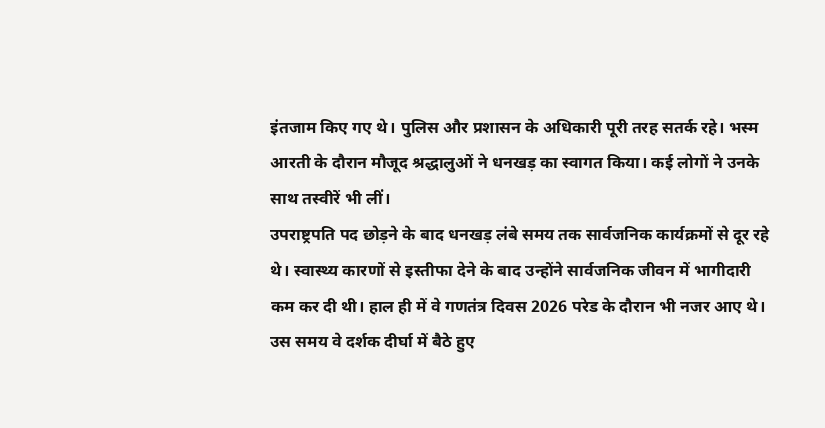इंतजाम किए गए थे। पुलिस और प्रशासन के अधिकारी पूरी तरह सतर्क रहे। भस्म आरती के दौरान मौजूद श्रद्धालुओं ने धनखड़ का स्वागत किया। कई लोगों ने उनके साथ तस्वीरें भी लीं।
उपराष्ट्रपति पद छोड़ने के बाद धनखड़ लंबे समय तक सार्वजनिक कार्यक्रमों से दूर रहे थे। स्वास्थ्य कारणों से इस्तीफा देने के बाद उन्होंने सार्वजनिक जीवन में भागीदारी कम कर दी थी। हाल ही में वे गणतंत्र दिवस 2026 परेड के दौरान भी नजर आए थे। उस समय वे दर्शक दीर्घा में बैठे हुए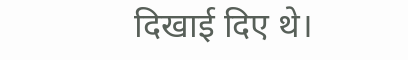दिखाई दिए थे।